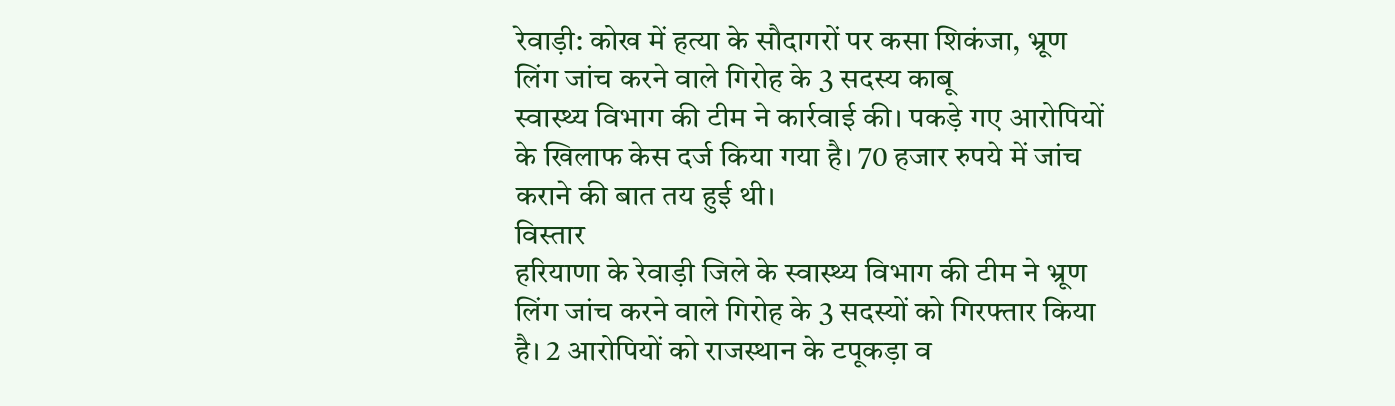रेवाड़ी: कोख में हत्या के सौदागरों पर कसा शिकंजा, भ्रूण लिंग जांच करने वाले गिरोह के 3 सदस्य काबू
स्वास्थ्य विभाग की टीम ने कार्रवाई की। पकड़े गए आरोपियों के खिलाफ केस दर्ज किया गया है। 70 हजार रुपये में जांच कराने की बात तय हुई थी।
विस्तार
हरियाणा के रेवाड़ी जिले के स्वास्थ्य विभाग की टीम ने भ्रूण लिंग जांच करने वाले गिरोह के 3 सदस्यों को गिरफ्तार किया है। 2 आरोपियों को राजस्थान के टपूकड़ा व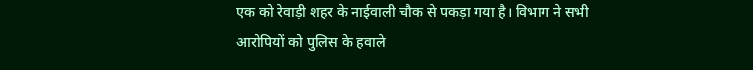एक को रेवाड़ी शहर के नाईवाली चौक से पकड़ा गया है। विभाग ने सभी आरोपियों को पुलिस के हवाले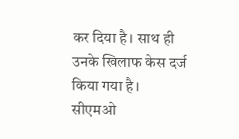कर दिया है। साथ ही उनके खिलाफ केस दर्ज किया गया है।
सीएमओ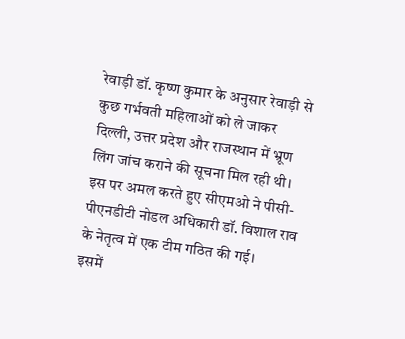रेवाड़ी डॉ. कृष्ण कुमार के अनुसार रेवाड़ी से कुछ गर्भवती महिलाओं को ले जाकर दिल्ली, उत्तर प्रदेश और राजस्थान में भ्रूण लिंग जांच कराने की सूचना मिल रही थी। इस पर अमल करते हुए सीएमओ ने पीसी-पीएनडीटी नोडल अधिकारी डॉ. विशाल राव के नेतृत्व में एक टीम गठित की गई।
इसमें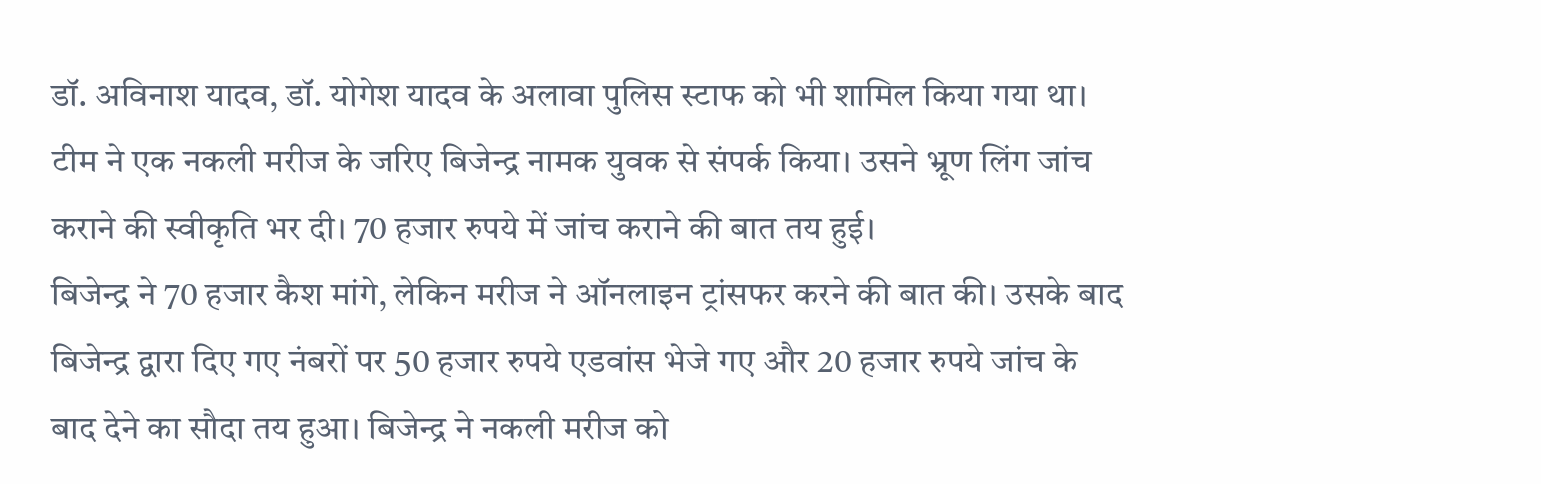डॉ. अविनाश यादव, डॉ. योगेश यादव के अलावा पुलिस स्टाफ को भी शामिल किया गया था। टीम ने एक नकली मरीज के जरिए बिजेन्द्र नामक युवक से संपर्क किया। उसने भ्रूण लिंग जांच कराने की स्वीकृति भर दी। 70 हजार रुपये में जांच कराने की बात तय हुई।
बिजेन्द्र ने 70 हजार कैश मांगे, लेकिन मरीज ने ऑनलाइन ट्रांसफर करने की बात की। उसके बाद बिजेन्द्र द्वारा दिए गए नंबरों पर 50 हजार रुपये एडवांस भेजे गए और 20 हजार रुपये जांच के बाद देने का सौदा तय हुआ। बिजेन्द्र ने नकली मरीज को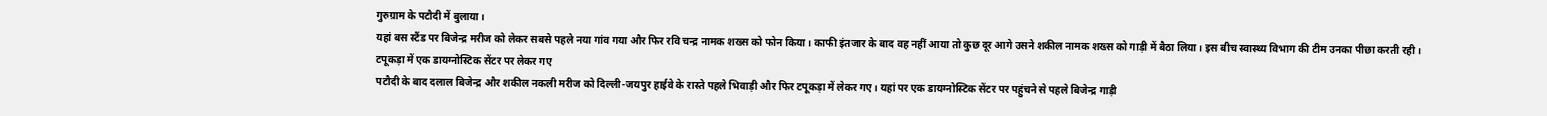गुरुग्राम के पटौदी में बुलाया।
यहां बस स्टैंड पर बिजेन्द्र मरीज को लेकर सबसे पहले नया गांव गया और फिर रवि चन्द्र नामक शख्स को फोन किया। काफी इंतजार के बाद वह नहीं आया तो कुछ दूर आगे उसने शकील नामक शख्स को गाड़ी में बैठा लिया। इस बीच स्वास्थ्य विभाग की टीम उनका पीछा करती रही।
टपूकड़ा में एक डायग्नोस्टिक सेंटर पर लेकर गए
पटौदी के बाद दलाल बिजेन्द्र और शकील नकली मरीज को दिल्ली-जयपुर हाईवे के रास्ते पहले भिवाड़ी और फिर टपूकड़ा में लेकर गए। यहां पर एक डायग्नोस्टिक सेंटर पर पहुंचने से पहले बिजेन्द्र गाड़ी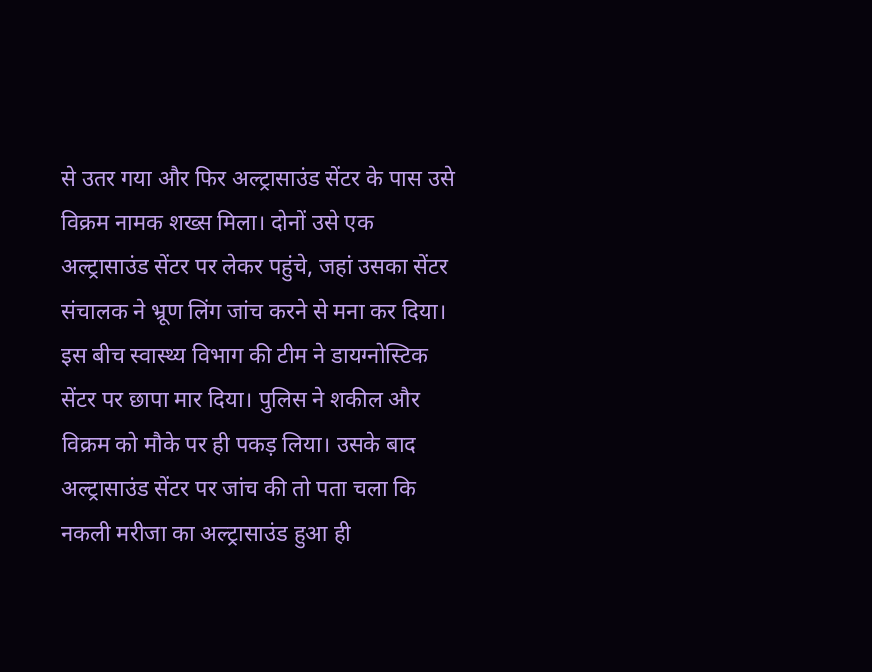से उतर गया और फिर अल्ट्रासाउंड सेंटर के पास उसे विक्रम नामक शख्स मिला। दोनों उसे एक अल्ट्रासाउंड सेंटर पर लेकर पहुंचे, जहां उसका सेंटर संचालक ने भ्रूण लिंग जांच करने से मना कर दिया।
इस बीच स्वास्थ्य विभाग की टीम ने डायग्नोस्टिक सेंटर पर छापा मार दिया। पुलिस ने शकील और विक्रम को मौके पर ही पकड़ लिया। उसके बाद अल्ट्रासाउंड सेंटर पर जांच की तो पता चला कि नकली मरीजा का अल्ट्रासाउंड हुआ ही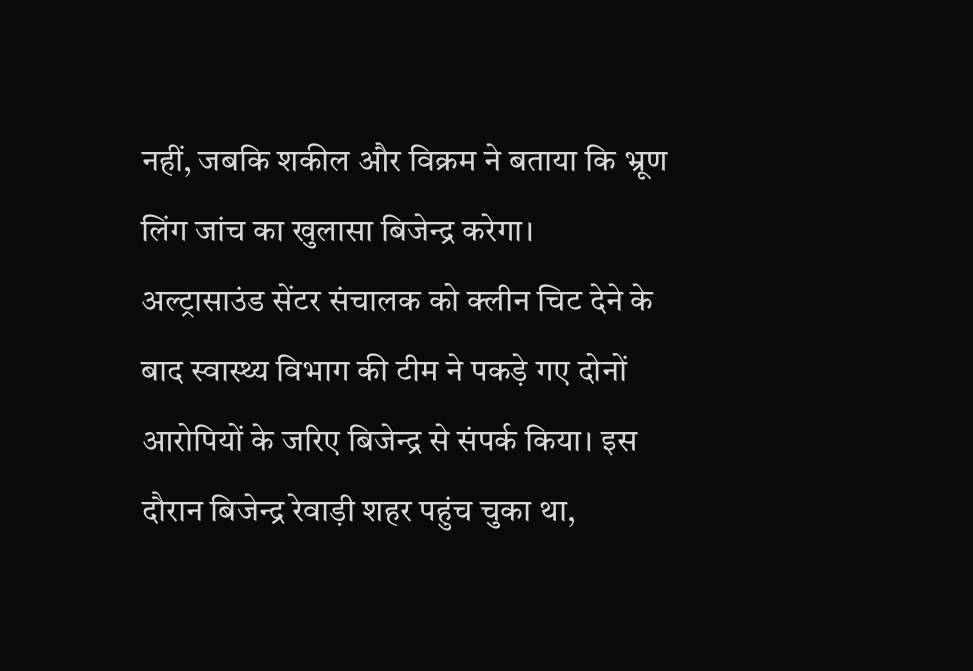नहीं, जबकि शकील और विक्रम ने बताया कि भ्रूण लिंग जांच का खुलासा बिजेन्द्र करेगा।
अल्ट्रासाउंड सेंटर संचालक को क्लीन चिट देने के बाद स्वास्थ्य विभाग की टीम ने पकड़े गए दोनों आरोपियों के जरिए बिजेन्द्र से संपर्क किया। इस दौरान बिजेन्द्र रेवाड़ी शहर पहुंच चुका था,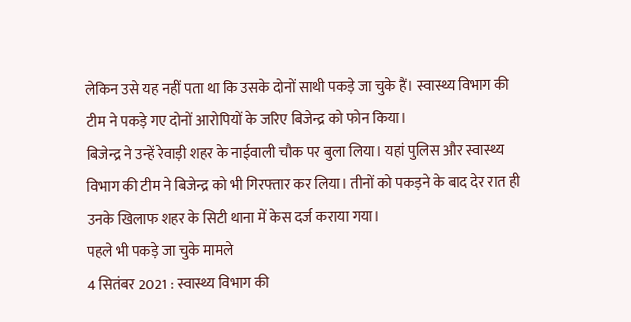लेकिन उसे यह नहीं पता था कि उसके दोनों साथी पकड़े जा चुके हैं। स्वास्थ्य विभाग की टीम ने पकड़े गए दोनों आरोपियों के जरिए बिजेन्द्र को फोन किया।
बिजेन्द्र ने उन्हें रेवाड़ी शहर के नाईवाली चौक पर बुला लिया। यहां पुलिस और स्वास्थ्य विभाग की टीम ने बिजेन्द्र को भी गिरफ्तार कर लिया। तीनों को पकड़ने के बाद देर रात ही उनके खिलाफ शहर के सिटी थाना में केस दर्ज कराया गया।
पहले भी पकड़े जा चुके मामले
4 सितंबर 2021 : स्वास्थ्य विभाग की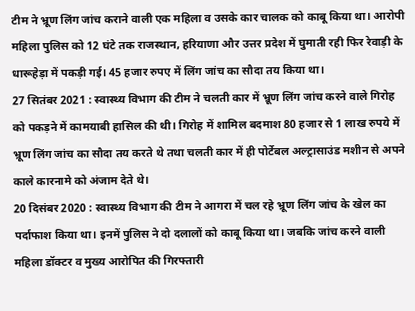टीम ने भ्रूण लिंग जांच कराने वाली एक महिला व उसके कार चालक को काबू किया था। आरोपी महिला पुलिस को 12 घंटे तक राजस्थान, हरियाणा और उत्तर प्रदेश में घुमाती रही फिर रेवाड़ी के धारूहेड़ा में पकड़ी गई। 45 हजार रुपए में लिंग जांच का सौदा तय किया था।
27 सितंबर 2021 : स्वास्थ्य विभाग की टीम ने चलती कार में भ्रूण लिंग जांच करने वाले गिरोह को पकड़ने में कामयाबी हासिल की थी। गिरोह में शामिल बदमाश 80 हजार से 1 लाख रुपये में भ्रूण लिंग जांच का सौदा तय करते थे तथा चलती कार में ही पोर्टेबल अल्ट्रासाउंड मशीन से अपने काले कारनामे को अंजाम देते थे।
20 दिसंबर 2020 : स्वास्थ्य विभाग की टीम ने आगरा में चल रहे भ्रूण लिंग जांच के खेल का पर्दाफाश किया था। इनमें पुलिस ने दो दलालों को काबू किया था। जबकि जांच करने वाली महिला डॉक्टर व मुख्य आरोपित की गिरफ्तारी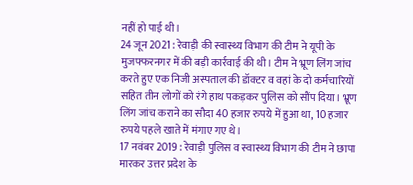नहीं हो पाई थी।
24 जून 2021 : रेवाड़ी की स्वास्थ्य विभाग की टीम ने यूपी के मुजफ्फरनगर में की बड़ी कार्रवाई की थी। टीम ने भ्रूण लिंग जांच करते हुए एक निजी अस्पताल की डॉक्टर व वहां के दो कर्मचारियों सहित तीन लोगों को रंगे हाथ पकड़कर पुलिस को सौंप दिया। भ्रूण लिंग जांच कराने का सौदा 40 हजार रुपये में हुआ था, 10 हजार रुपये पहले खाते में मंगाए गए थे।
17 नवंबर 2019 : रेवाड़ी पुलिस व स्वास्थ्य विभाग की टीम ने छापा मारकर उत्तर प्रदेश के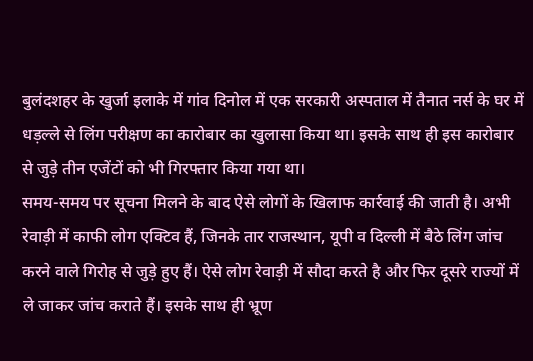बुलंदशहर के खुर्जा इलाके में गांव दिनोल में एक सरकारी अस्पताल में तैनात नर्स के घर में धड़ल्ले से लिंग परीक्षण का कारोबार का खुलासा किया था। इसके साथ ही इस कारोबार से जुड़े तीन एजेंटों को भी गिरफ्तार किया गया था।
समय-समय पर सूचना मिलने के बाद ऐसे लोगों के खिलाफ कार्रवाई की जाती है। अभी रेवाड़ी में काफी लोग एक्टिव हैं, जिनके तार राजस्थान, यूपी व दिल्ली में बैठे लिंग जांच करने वाले गिरोह से जुड़े हुए हैं। ऐसे लोग रेवाड़ी में सौदा करते है और फिर दूसरे राज्यों में ले जाकर जांच कराते हैं। इसके साथ ही भ्रूण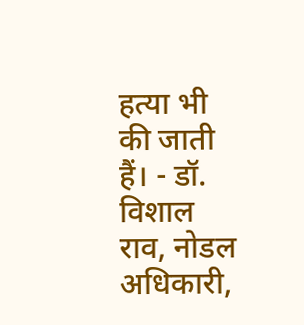हत्या भी की जाती हैं। - डॉ. विशाल राव, नोडल अधिकारी,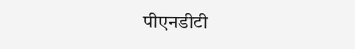पीएनडीटी